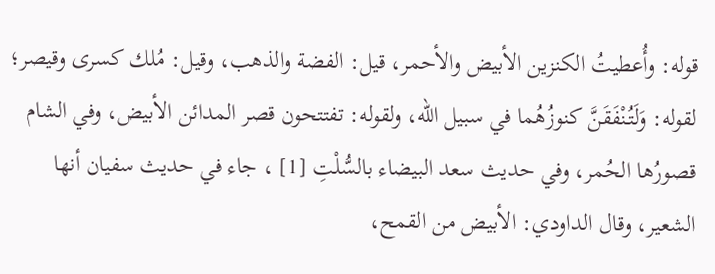قوله: وأُعطيتُ الكنزين الأبيض والأحمر، قيل: الفضة والذهب، وقيل: مُلك كسرى وقيصر؛ لقوله: وَلَتُنْفَقَنَّ كنوزُهُما في سبيل الله، ولقوله: تفتتحون قصر المدائن الأبيض، وفي الشام قصورُها الحُمر، وفي حديث سعد البيضاء بالسُّلْتِ [1] ، جاء في حديث سفيان أنها الشعير، وقال الداودي: الأبيض من القمح،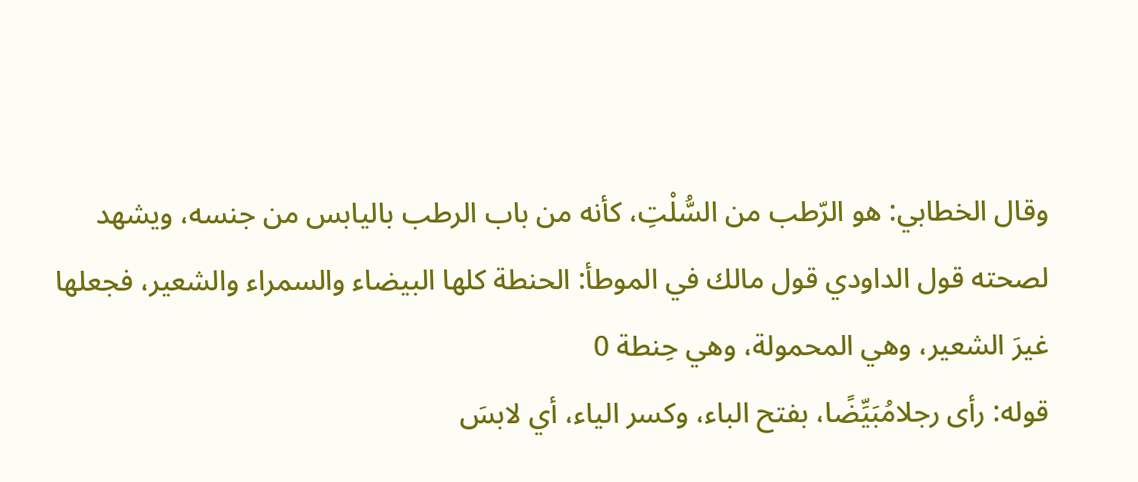وقال الخطابي: هو الرّطب من السُّلْتِ، كأنه من باب الرطب باليابس من جنسه، ويشهد لصحته قول الداودي قول مالك في الموطأ: الحنطة كلها البيضاء والسمراء والشعير، فجعلها غيرَ الشعير، وهي المحمولة، وهي حِنطة 0
قوله: رأى رجلامُبَيِّضًا، بفتح الباء، وكسر الياء، أي لابسَ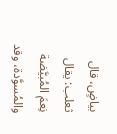بياضٍ، قال ثعلب: يقال نِعمَ المُبيَّضة والمُسوَّدة، وقد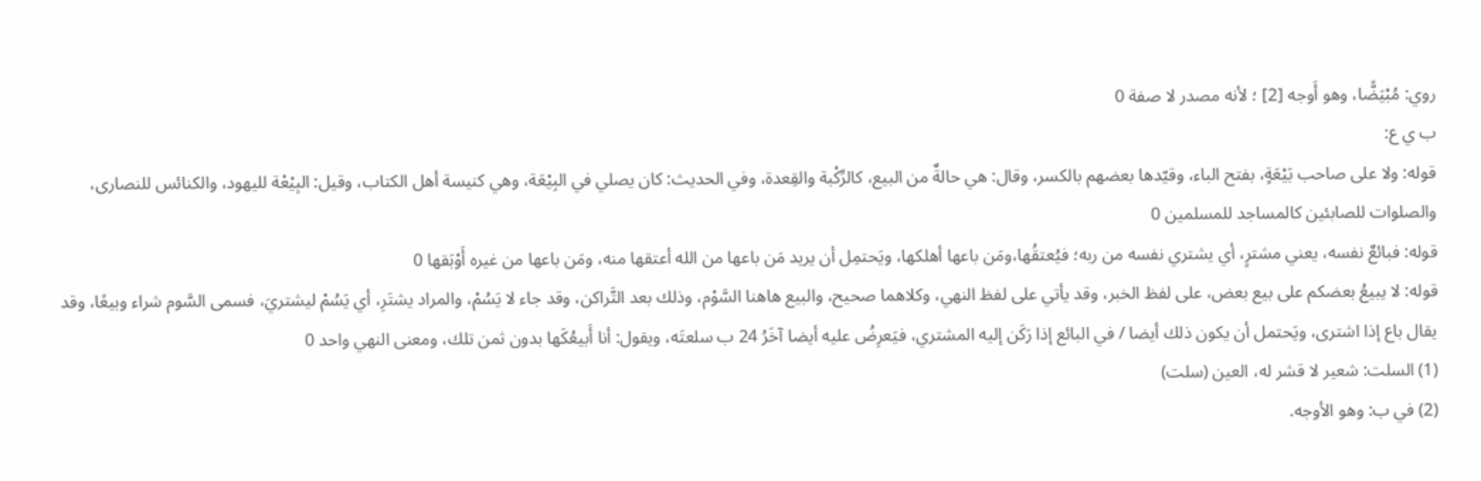روي: مُبْيَضًّا، وهو أَوجه [2] ؛ لأنه مصدر لا صفة 0
ب ي ع:
قوله: ولا على صاحب بَيْعَةٍ، بفتح الباء، وقيّدها بعضهم بالكسر، وقال: هي حالةٌ من البيع، كالرِّكْبة والقِعدة، وفي الحديث: كان يصلي في البِيْعَة، وهي كنيسة أهل الكتاب، وقيل: البِيْعْة لليهود، والكنائس للنصارى، والصلوات للصابئين كالمساجد للمسلمين 0
قوله: فبائعٌ نفسه، يعني مشترٍ، أي يشتري نفسه من ربه؛ فيُعتقُها،ومَن باعها أهلكها، ويَحتمِل أن يريد مَن باعها من الله أعتقها منه، ومَن باعها من غيره أَوْبَقها 0
قوله: لا يبيعُ بعضكم على بيع بعض، على لفظ الخبر، وقد يأتي على لفظ النهي، وكلاهما صحيح، والبيع هاهنا السَّوْم، وذلك بعد التَّراكن، وقد جاء لا يَسُمْ، والمراد يشتَرِ، أي يَسُمْ ليشتريَ، فسمى السَّوم شراء وبيعًا، وقد يقال باع إذا اشترى، ويَحتمل أن يكون ذلك أيضا / في البائع إذا رَكَن إليه المشتري، فيَعرِضُ عليه أيضا آخَرُ 24 ب سلعتَه، ويقول: أنا أَبيعُكَها بدون ثمن تلك، ومعنى النهي واحد 0
(1) السلت: شعير لا قشر له، العين (سلت)
(2) في ب: وهو الأوجه.